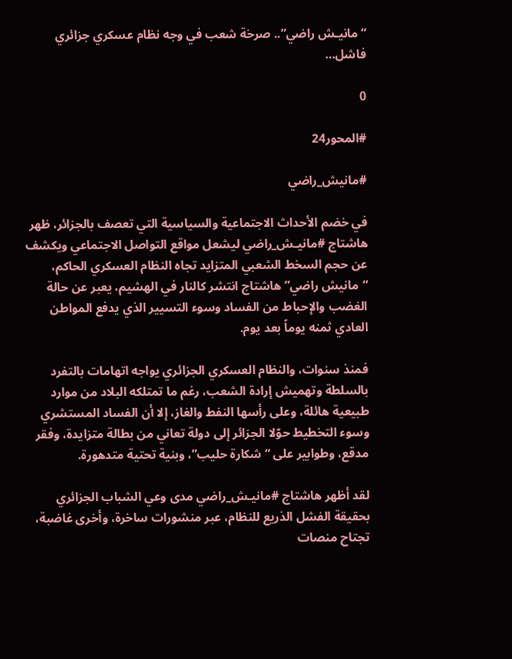“مانيـش راضي”.. صرخة شعب في وجه نظام عسكري جزائري فاشل…

0

#المحور24

#مانيش_راضي

في خضم الأحداث الاجتماعية والسياسية التي تعصف بالجزائر، ظهر هاشتاج #مانيـش_راضي ليشعل مواقع التواصل الاجتماعي ويكشف عن حجم السخط الشعبي المتزايد تجاه النظام العسكري الحاكم، “مانيش راضي” هاشتاج انتشر كالنار في الهشيم، يعبر عن حالة الغضب والإحباط من الفساد وسوء التسيير الذي يدفع المواطن العادي ثمنه يوماً بعد يوم.

فمنذ سنوات، والنظام العسكري الجزائري يواجه اتهامات بالتفرد بالسلطة وتهميش إرادة الشعب، رغم ما تمتلكه البلاد من موارد طبيعية هائلة، وعلى رأسها النفط والغاز، إلا أن الفساد المستشري وسوء التخطيط حوّلا الجزائر إلى دولة تعاني من بطالة متزايدة، وفقر مدقع، وطوابير على “شكارة حليب”، وبنية تحتية متدهورة.

لقد أظهر هاشتاج #مانيـش_راضي مدى وعي الشباب الجزائري بحقيقة الفشل الذريع للنظام، عبر منشورات ساخرة، وأخرى غاضبة، تجتاح منصات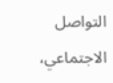التواصل الاجتماعي،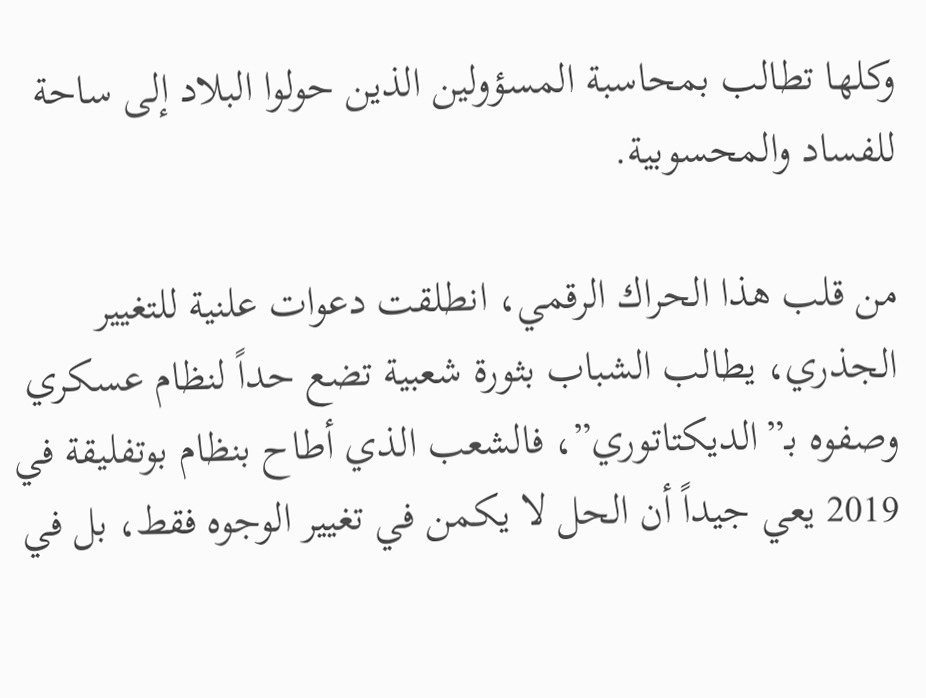وكلها تطالب بمحاسبة المسؤولين الذين حولوا البلاد إلى ساحة للفساد والمحسوبية.

من قلب هذا الحراك الرقمي، انطلقت دعوات علنية للتغيير الجذري، يطالب الشباب بثورة شعبية تضع حداً لنظام عسكري وصفوه بـ”الديكتاتوري”، فالشعب الذي أطاح بنظام بوتفليقة في 2019 يعي جيداً أن الحل لا يكمن في تغيير الوجوه فقط، بل في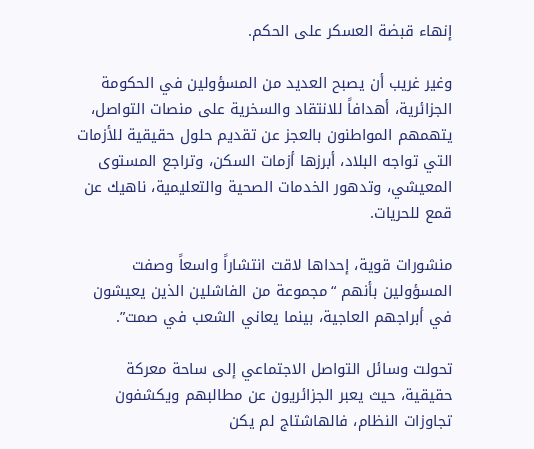إنهاء قبضة العسكر على الحكم.

وغير غريب أن يصبح العديد من المسؤولين في الحكومة الجزائرية، أهدافاً للانتقاد والسخرية على منصات التواصل، يتهمهم المواطنون بالعجز عن تقديم حلول حقيقية للأزمات التي تواجه البلاد، أبرزها أزمات السكن، وتراجع المستوى المعيشي، وتدهور الخدمات الصحية والتعليمية، ناهيك عن قمع للحريات.

منشورات قوية، إحداها لاقت انتشاراً واسعاً وصفت المسؤولين بأنهم “مجموعة من الفاشلين الذين يعيشون في أبراجهم العاجية، بينما يعاني الشعب في صمت”.

تحولت وسائل التواصل الاجتماعي إلى ساحة معركة حقيقية، حيث يعبر الجزائريون عن مطالبهم ويكشفون تجاوزات النظام، فالهاشتاج لم يكن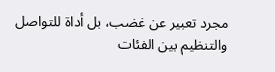مجرد تعبير عن غضب، بل أداة للتواصل والتنظيم بين الفئات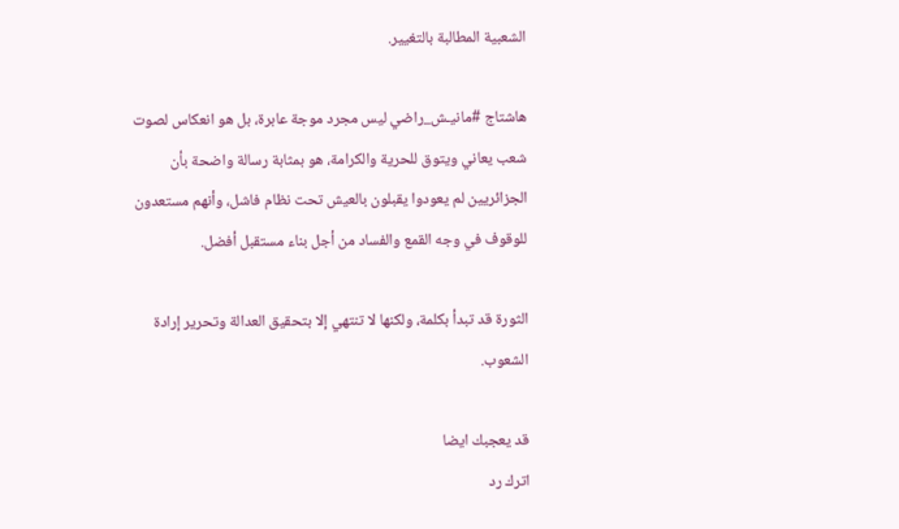الشعبية المطالبة بالتغيير.

هاشتاج #مانيـش_راضي ليس مجرد موجة عابرة، بل هو انعكاس لصوت شعب يعاني ويتوق للحرية والكرامة، هو بمثابة رسالة واضحة بأن الجزائريين لم يعودوا يقبلون بالعيش تحت نظام فاشل، وأنهم مستعدون للوقوف في وجه القمع والفساد من أجل بناء مستقبل أفضل.

الثورة قد تبدأ بكلمة، ولكنها لا تنتهي إلا بتحقيق العدالة وتحرير إرادة الشعوب.

قد يعجبك ايضا
اترك رد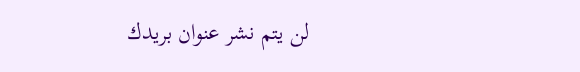لن يتم نشر عنوان بريدك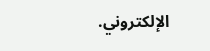الإلكتروني.